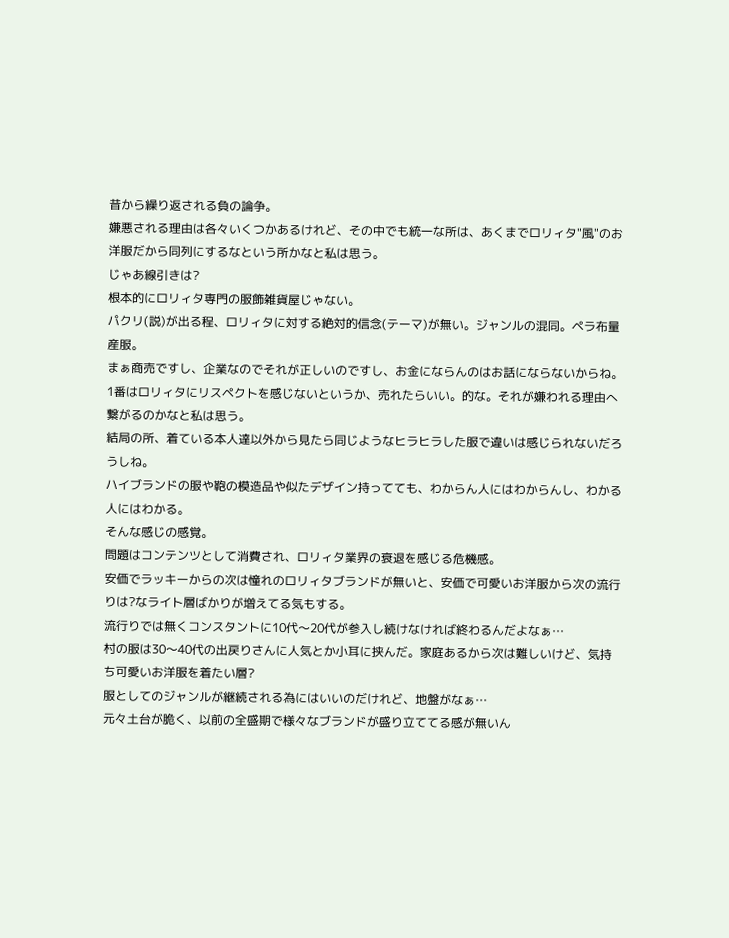昔から繰り返される負の論争。
嫌悪される理由は各々いくつかあるけれど、その中でも統一な所は、あくまでロリィタ"風"のお洋服だから同列にするなという所かなと私は思う。
じゃあ線引きは?
根本的にロリィタ専門の服飾雑貨屋じゃない。
パクリ(説)が出る程、ロリィタに対する絶対的信念(テーマ)が無い。ジャンルの混同。ペラ布量産服。
まぁ商売ですし、企業なのでそれが正しいのですし、お金にならんのはお話にならないからね。
1番はロリィタにリスペクトを感じないというか、売れたらいい。的な。それが嫌われる理由へ繋がるのかなと私は思う。
結局の所、着ている本人達以外から見たら同じようなヒラヒラした服で違いは感じられないだろうしね。
ハイブランドの服や鞄の模造品や似たデザイン持ってても、わからん人にはわからんし、わかる人にはわかる。
そんな感じの感覚。
問題はコンテンツとして消費され、ロリィタ業界の衰退を感じる危機感。
安価でラッキーからの次は憧れのロリィタブランドが無いと、安価で可愛いお洋服から次の流行りは?なライト層ばかりが増えてる気もする。
流行りでは無くコンスタントに10代〜20代が参入し続けなければ終わるんだよなぁ…
村の服は30〜40代の出戻りさんに人気とか小耳に挟んだ。家庭あるから次は難しいけど、気持ち可愛いお洋服を着たい層?
服としてのジャンルが継続される為にはいいのだけれど、地盤がなぁ…
元々土台が脆く、以前の全盛期で様々なブランドが盛り立ててる感が無いん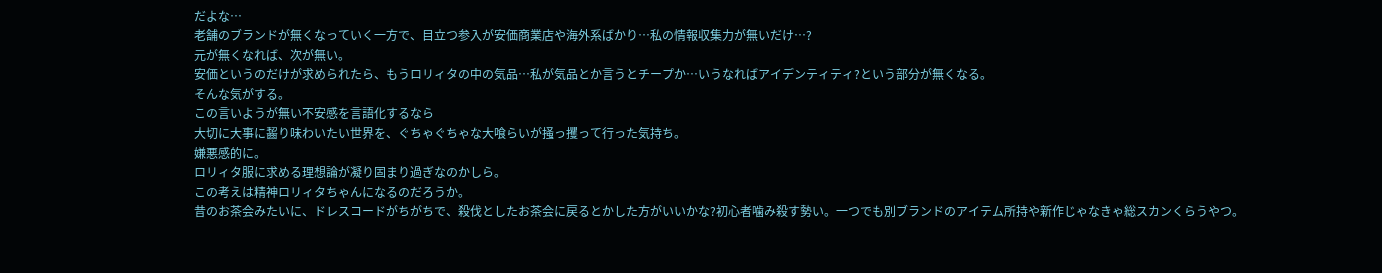だよな…
老舗のブランドが無くなっていく一方で、目立つ参入が安価商業店や海外系ばかり…私の情報収集力が無いだけ…?
元が無くなれば、次が無い。
安価というのだけが求められたら、もうロリィタの中の気品…私が気品とか言うとチープか…いうなればアイデンティティ?という部分が無くなる。
そんな気がする。
この言いようが無い不安感を言語化するなら
大切に大事に齧り味わいたい世界を、ぐちゃぐちゃな大喰らいが掻っ攫って行った気持ち。
嫌悪感的に。
ロリィタ服に求める理想論が凝り固まり過ぎなのかしら。
この考えは精神ロリィタちゃんになるのだろうか。
昔のお茶会みたいに、ドレスコードがちがちで、殺伐としたお茶会に戻るとかした方がいいかな?初心者噛み殺す勢い。一つでも別ブランドのアイテム所持や新作じゃなきゃ総スカンくらうやつ。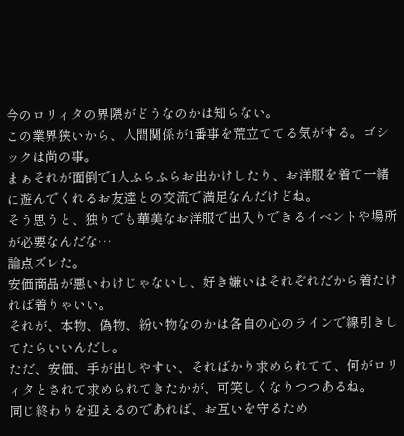今のロリィタの界隈がどうなのかは知らない。
この業界狭いから、人間関係が1番事を荒立ててる気がする。ゴシックは尚の事。
まぁそれが面倒で1人ふらふらお出かけしたり、お洋服を着て一緒に遊んでくれるお友達との交流で満足なんだけどね。
そう思うと、独りでも華美なお洋服で出入りできるイベントや場所が必要なんだな…
論点ズレた。
安価商品が悪いわけじゃないし、好き嫌いはそれぞれだから着たければ着りゃいい。
それが、本物、偽物、紛い物なのかは各自の心のラインで線引きしてたらいいんだし。
ただ、安価、手が出しやすい、そればかり求められてて、何がロリィタとされて求められてきたかが、可笑しくなりつつあるね。
同じ終わりを迎えるのであれば、お互いを守るため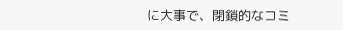に大事で、閉鎖的なコミ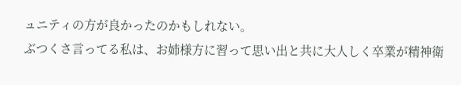ュニティの方が良かったのかもしれない。
ぶつくさ言ってる私は、お姉様方に習って思い出と共に大人しく卒業が精神衛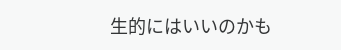生的にはいいのかも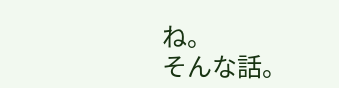ね。
そんな話。